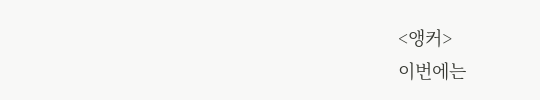<앵커>
이번에는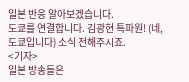일본 반응 알아보겠습니다.
도쿄를 연결합니다. 김광현 특파원! (네, 도쿄입니다) 소식 전해주시죠.
<기자>
일본 방송들은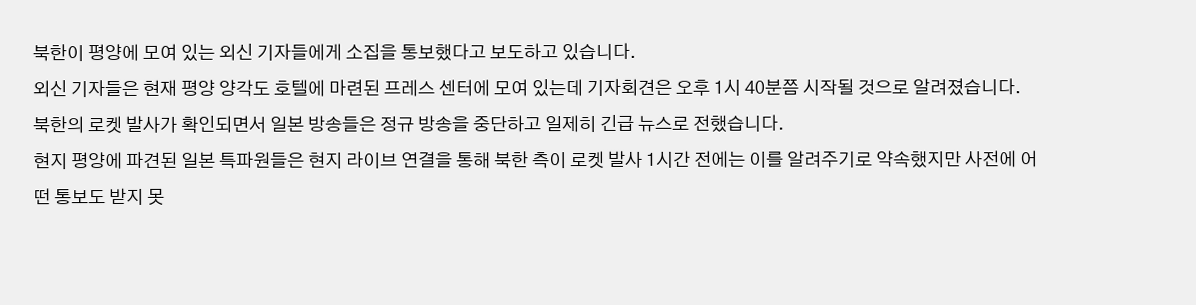북한이 평양에 모여 있는 외신 기자들에게 소집을 통보했다고 보도하고 있습니다.
외신 기자들은 현재 평양 양각도 호텔에 마련된 프레스 센터에 모여 있는데 기자회견은 오후 1시 40분쯤 시작될 것으로 알려졌습니다.
북한의 로켓 발사가 확인되면서 일본 방송들은 정규 방송을 중단하고 일제히 긴급 뉴스로 전했습니다.
현지 평양에 파견된 일본 특파원들은 현지 라이브 연결을 통해 북한 측이 로켓 발사 1시간 전에는 이를 알려주기로 약속했지만 사전에 어떤 통보도 받지 못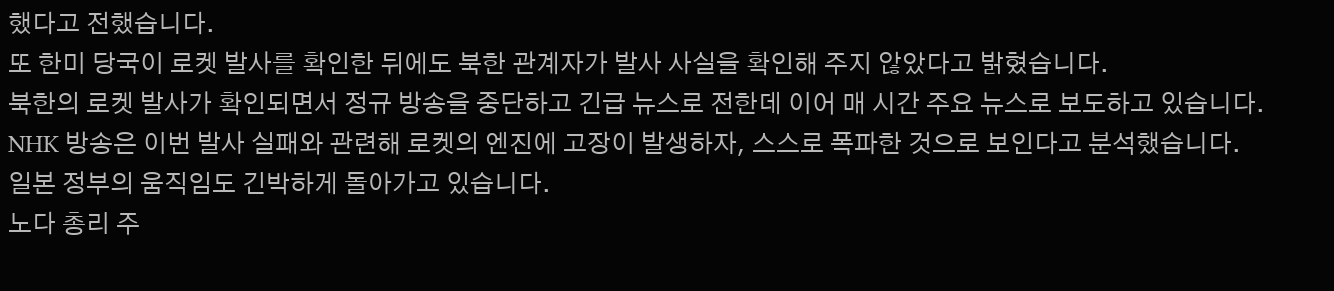했다고 전했습니다.
또 한미 당국이 로켓 발사를 확인한 뒤에도 북한 관계자가 발사 사실을 확인해 주지 않았다고 밝혔습니다.
북한의 로켓 발사가 확인되면서 정규 방송을 중단하고 긴급 뉴스로 전한데 이어 매 시간 주요 뉴스로 보도하고 있습니다.
NHK 방송은 이번 발사 실패와 관련해 로켓의 엔진에 고장이 발생하자, 스스로 폭파한 것으로 보인다고 분석했습니다.
일본 정부의 움직임도 긴박하게 돌아가고 있습니다.
노다 총리 주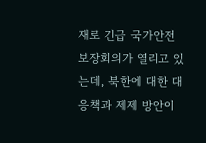재로 긴급 국가안전 보장회의가 열리고 있는데, 북한에 대한 대응책과 제제 방안이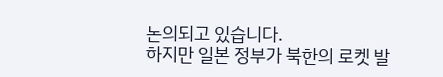논의되고 있습니다.
하지만 일본 정부가 북한의 로켓 발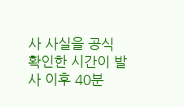사 사실을 공식 확인한 시간이 발사 이후 40분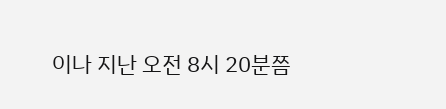이나 지난 오전 8시 20분쯤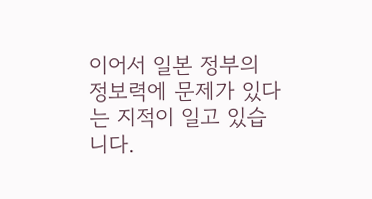이어서 일본 정부의 정보력에 문제가 있다는 지적이 일고 있습니다.